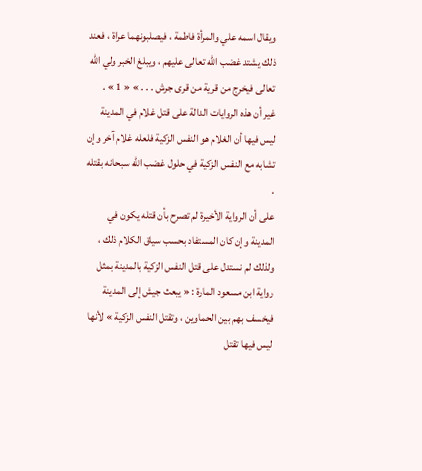ويقال اسمه علي والمرأة فاطمة ، فيصلبونهما عراة ، فعند ذلك يشتد غضب اللّه تعالى عليهم ، ويبلغ الخبر ولي اللّه تعالى فيخرج من قرية من قرى جرش . . . » « 1 » .
غير أن هذه الروايات الدالة على قتل غلام في المدينة ليس فيها أن الغلام هو النفس الزكية فلعله غلام آخر وإن تشابه مع النفس الزكية في حلول غضب اللّه سبحانه بقتله .
على أن الرواية الأخيرة لم تصرح بأن قتله يكون في المدينة وإن كان المستفاد بحسب سياق الكلام ذلك ، ولذلك لم نستدل على قتل النفس الزكية بالمدينة بمثل رواية ابن مسعود المارة : « يبعث جيش إلى المدينة فيخسف بهم بين الحماوين ، وتقتل النفس الزكية » لأنها ليس فيها تقتل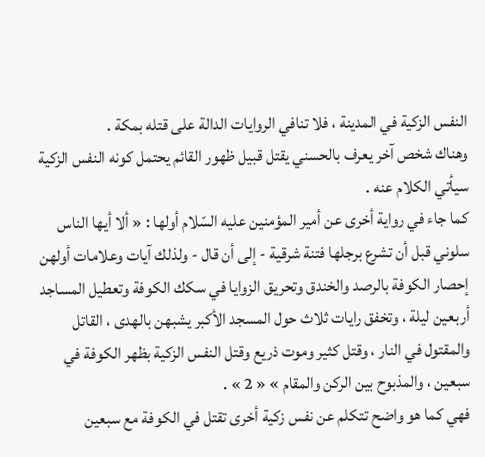النفس الزكية في المدينة ، فلا تنافي الروايات الدالة على قتله بمكة .
وهناك شخص آخر يعرف بالحسني يقتل قبيل ظهور القائم يحتمل كونه النفس الزكية سيأتي الكلام عنه .
كما جاء في رواية أخرى عن أمير المؤمنين عليه السّلام أولها : « ألا أيها الناس سلوني قبل أن تشرع برجلها فتنة شرقية - إلى أن قال - ولذلك آيات وعلامات أولهن إحصار الكوفة بالرصد والخندق وتحريق الزوايا في سكك الكوفة وتعطيل المساجد أربعين ليلة ، وتخفق رايات ثلاث حول المسجد الأكبر يشبهن بالهدى ، القاتل والمقتول في النار ، وقتل كثير وموت ذريع وقتل النفس الزكية بظهر الكوفة في سبعين ، والمذبوح بين الركن والمقام » « 2 » .
فهي كما هو واضح تتكلم عن نفس زكية أخرى تقتل في الكوفة مع سبعين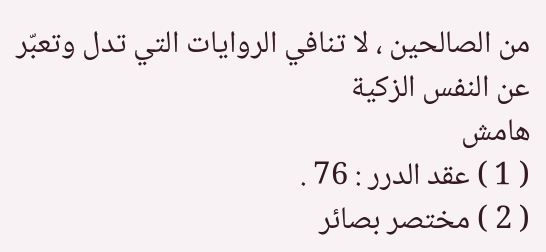من الصالحين ، لا تنافي الروايات التي تدل وتعبّر عن النفس الزكية
هامش
( 1 ) عقد الدرر : 76 .
( 2 ) مختصر بصائر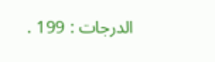الدرجات : 199 .